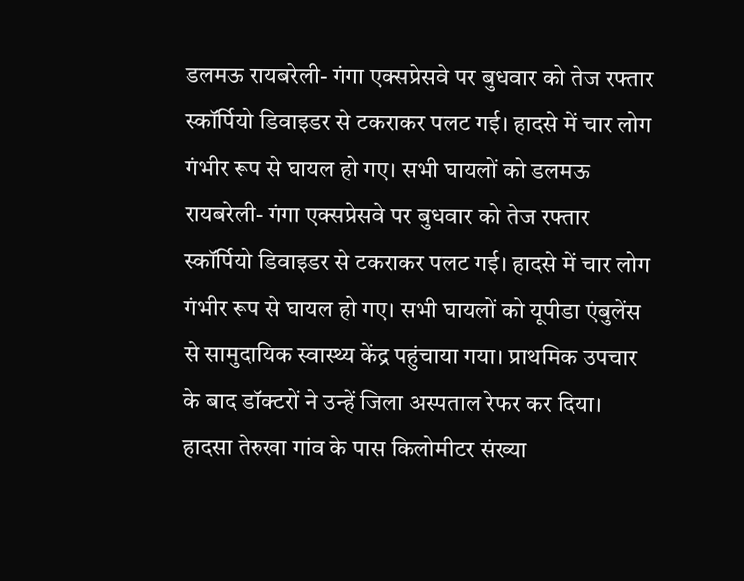डलमऊ रायबरेली- गंगा एक्सप्रेसवे पर बुधवार को तेज रफ्तार स्कॉर्पियो डिवाइडर से टकराकर पलट गई। हादसे में चार लोग गंभीर रूप से घायल हो गए। सभी घायलों को डलमऊ रायबरेली- गंगा एक्सप्रेसवे पर बुधवार को तेज रफ्तार स्कॉर्पियो डिवाइडर से टकराकर पलट गई। हादसे में चार लोग गंभीर रूप से घायल हो गए। सभी घायलों को यूपीडा एंबुलेंस से सामुदायिक स्वास्थ्य केंद्र पहुंचाया गया। प्राथमिक उपचार के बाद डॉक्टरों ने उन्हें जिला अस्पताल रेफर कर दिया। हादसा तेरुखा गांव के पास किलोमीटर संख्या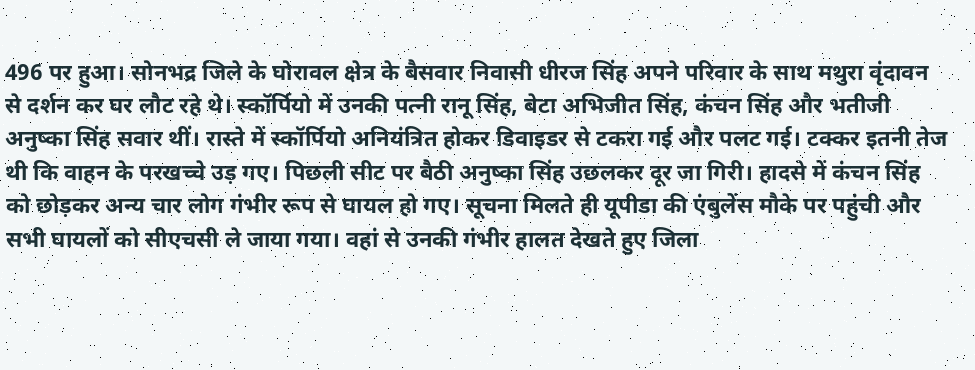496 पर हुआ। सोनभद्र जिले के घोरावल क्षेत्र के बैसवार निवासी धीरज सिंह अपने परिवार के साथ मथुरा वृंदावन से दर्शन कर घर लौट रहे थे। स्कॉर्पियो में उनकी पत्नी रानू सिंह, बेटा अभिजीत सिंह, कंचन सिंह और भतीजी अनुष्का सिंह सवार थीं। रास्ते में स्कॉर्पियो अनियंत्रित होकर डिवाइडर से टकरा गई और पलट गई। टक्कर इतनी तेज थी कि वाहन के परखच्चे उड़ गए। पिछली सीट पर बैठी अनुष्का सिंह उछलकर दूर जा गिरी। हादसे में कंचन सिंह को छोड़कर अन्य चार लोग गंभीर रूप से घायल हो गए। सूचना मिलते ही यूपीडा की एंबुलेंस मौके पर पहुंची और सभी घायलों को सीएचसी ले जाया गया। वहां से उनकी गंभीर हालत देखते हुए जिला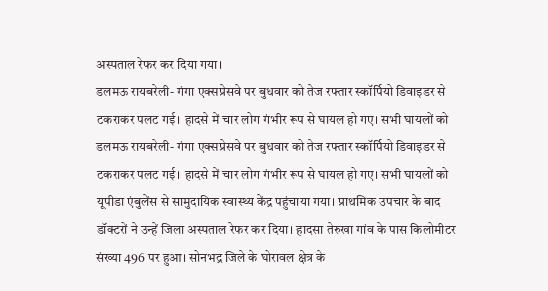अस्पताल रेफर कर दिया गया।
डलमऊ रायबरेली- गंगा एक्सप्रेसवे पर बुधवार को तेज रफ्तार स्कॉर्पियो डिवाइडर से टकराकर पलट गई। हादसे में चार लोग गंभीर रूप से घायल हो गए। सभी घायलों को डलमऊ रायबरेली- गंगा एक्सप्रेसवे पर बुधवार को तेज रफ्तार स्कॉर्पियो डिवाइडर से टकराकर पलट गई। हादसे में चार लोग गंभीर रूप से घायल हो गए। सभी घायलों को यूपीडा एंबुलेंस से सामुदायिक स्वास्थ्य केंद्र पहुंचाया गया। प्राथमिक उपचार के बाद डॉक्टरों ने उन्हें जिला अस्पताल रेफर कर दिया। हादसा तेरुखा गांव के पास किलोमीटर संख्या 496 पर हुआ। सोनभद्र जिले के घोरावल क्षेत्र के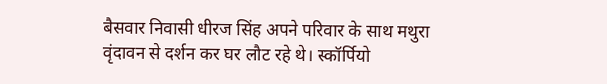बैसवार निवासी धीरज सिंह अपने परिवार के साथ मथुरा वृंदावन से दर्शन कर घर लौट रहे थे। स्कॉर्पियो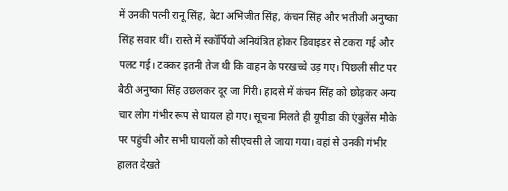में उनकी पत्नी रानू सिंह, बेटा अभिजीत सिंह, कंचन सिंह और भतीजी अनुष्का सिंह सवार थीं। रास्ते में स्कॉर्पियो अनियंत्रित होकर डिवाइडर से टकरा गई और पलट गई। टक्कर इतनी तेज थी कि वाहन के परखच्चे उड़ गए। पिछली सीट पर बैठी अनुष्का सिंह उछलकर दूर जा गिरी। हादसे में कंचन सिंह को छोड़कर अन्य चार लोग गंभीर रूप से घायल हो गए। सूचना मिलते ही यूपीडा की एंबुलेंस मौके पर पहुंची और सभी घायलों को सीएचसी ले जाया गया। वहां से उनकी गंभीर हालत देखते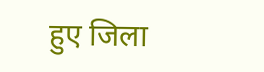हुए जिला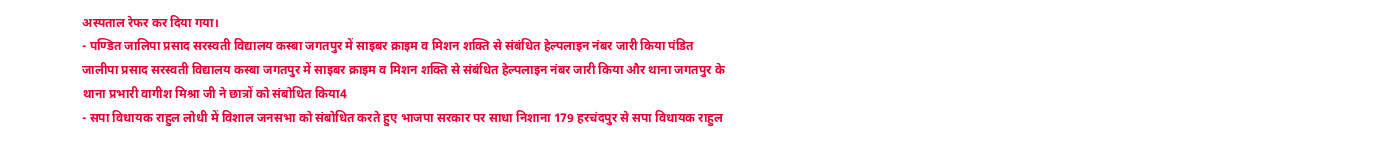अस्पताल रेफर कर दिया गया।
- पण्डित जालिपा प्रसाद सरस्वती विद्यालय कस्बा जगतपुर में साइबर क्राइम व मिशन शक्ति से संबंधित हेल्पलाइन नंबर जारी किया पंडित जालीपा प्रसाद सरस्वती विद्यालय कस्बा जगतपुर में साइबर क्राइम व मिशन शक्ति से संबंधित हेल्पलाइन नंबर जारी किया और थाना जगतपुर के थाना प्रभारी वागीश मिश्रा जी ने छात्रों को संबोधित किया4
- सपा विधायक राहुल लोधी में विशाल जनसभा को संबोधित करते हुए भाजपा सरकार पर साधा निशाना 179 हरचंदपुर से सपा विधायक राहुल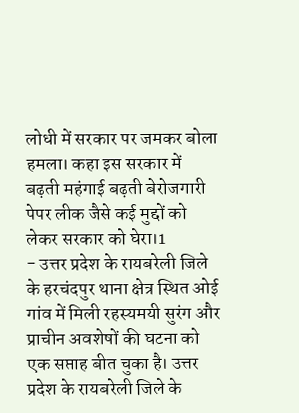लोधी में सरकार पर जमकर बोला हमला। कहा इस सरकार में बढ़ती महंगाई बढ़ती बेरोजगारी पेपर लीक जैसे कई मुद्दों को लेकर सरकार को घेरा।1
- उत्तर प्रदेश के रायबरेली जिले के हरचंदपुर थाना क्षेत्र स्थित ओई गांव में मिली रहस्यमयी सुरंग और प्राचीन अवशेषों की घटना को एक सप्ताह बीत चुका है। उत्तर प्रदेश के रायबरेली जिले के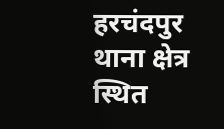हरचंदपुर थाना क्षेत्र स्थित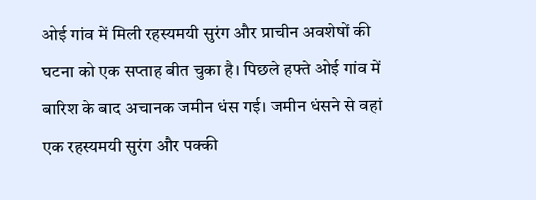ओई गांव में मिली रहस्यमयी सुरंग और प्राचीन अवशेषों की घटना को एक सप्ताह बीत चुका है। पिछले हफ्ते ओई गांव में बारिश के बाद अचानक जमीन धंस गई। जमीन धंसने से वहां एक रहस्यमयी सुरंग और पक्की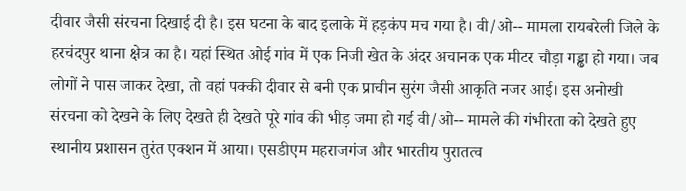दीवार जैसी संरचना दिखाई दी है। इस घटना के बाद इलाके में हड़कंप मच गया है। वी/ओ-- मामला रायबरेली जिले के हरचंदपुर थाना क्षेत्र का है। यहां स्थित ओई गांव में एक निजी खेत के अंदर अचानक एक मीटर चौड़ा गड्ढा हो गया। जब लोगों ने पास जाकर देखा, तो वहां पक्की दीवार से बनी एक प्राचीन सुरंग जैसी आकृति नजर आई। इस अनोखी संरचना को देखने के लिए देखते ही देखते पूरे गांव की भीड़ जमा हो गई वी/ओ-- मामले की गंभीरता को देखते हुए स्थानीय प्रशासन तुरंत एक्शन में आया। एसडीएम महराजगंज और भारतीय पुरातत्व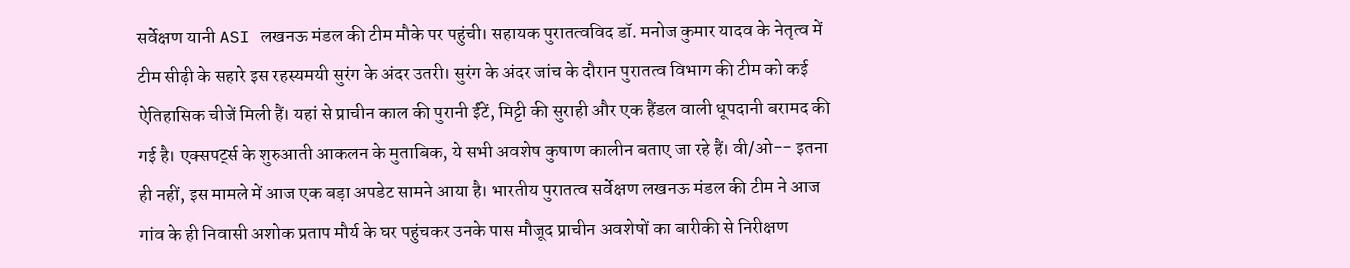सर्वेक्षण यानी ASI लखनऊ मंडल की टीम मौके पर पहुंची। सहायक पुरातत्वविद डॉ. मनोज कुमार यादव के नेतृत्व में टीम सीढ़ी के सहारे इस रहस्यमयी सुरंग के अंदर उतरी। सुरंग के अंदर जांच के दौरान पुरातत्व विभाग की टीम को कई ऐतिहासिक चीजें मिली हैं। यहां से प्राचीन काल की पुरानी ईंटें, मिट्टी की सुराही और एक हैंडल वाली धूपदानी बरामद की गई है। एक्सपर्ट्स के शुरुआती आकलन के मुताबिक, ये सभी अवशेष कुषाण कालीन बताए जा रहे हैं। वी/ओ-- इतना ही नहीं, इस मामले में आज एक बड़ा अपडेट सामने आया है। भारतीय पुरातत्व सर्वेक्षण लखनऊ मंडल की टीम ने आज गांव के ही निवासी अशोक प्रताप मौर्य के घर पहुंचकर उनके पास मौजूद प्राचीन अवशेषों का बारीकी से निरीक्षण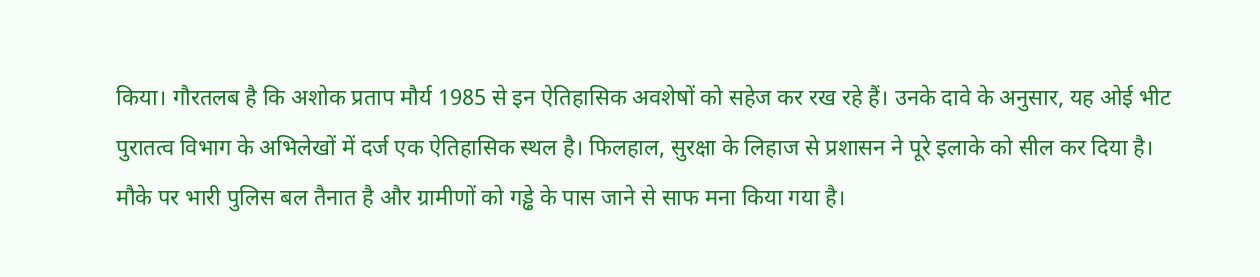किया। गौरतलब है कि अशोक प्रताप मौर्य 1985 से इन ऐतिहासिक अवशेषों को सहेज कर रख रहे हैं। उनके दावे के अनुसार, यह ओई भीट पुरातत्व विभाग के अभिलेखों में दर्ज एक ऐतिहासिक स्थल है। फिलहाल, सुरक्षा के लिहाज से प्रशासन ने पूरे इलाके को सील कर दिया है। मौके पर भारी पुलिस बल तैनात है और ग्रामीणों को गड्ढे के पास जाने से साफ मना किया गया है।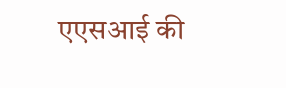एएसआई की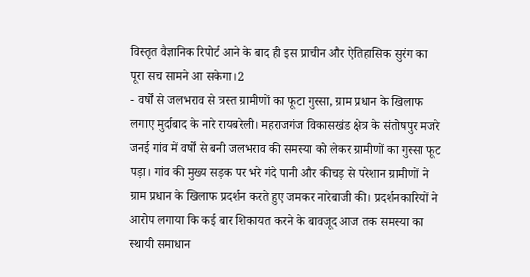विस्तृत वैज्ञानिक रिपोर्ट आने के बाद ही इस प्राचीन और ऐतिहासिक सुरंग का पूरा सच सामने आ सकेगा।2
- वर्षों से जलभराव से त्रस्त ग्रामीणों का फूटा गुस्सा, ग्राम प्रधान के खिलाफ लगाए मुर्दाबाद के नारे रायबरेली। महराजगंज विकासखंड क्षेत्र के संतोषपुर मजरे जनई गांव में वर्षों से बनी जलभराव की समस्या को लेकर ग्रामीणों का गुस्सा फूट पड़ा। गांव की मुख्य सड़क पर भरे गंदे पानी और कीचड़ से परेशान ग्रामीणों ने ग्राम प्रधान के खिलाफ प्रदर्शन करते हुए जमकर नारेबाजी की। प्रदर्शनकारियों ने आरोप लगाया कि कई बार शिकायत करने के बावजूद आज तक समस्या का स्थायी समाधान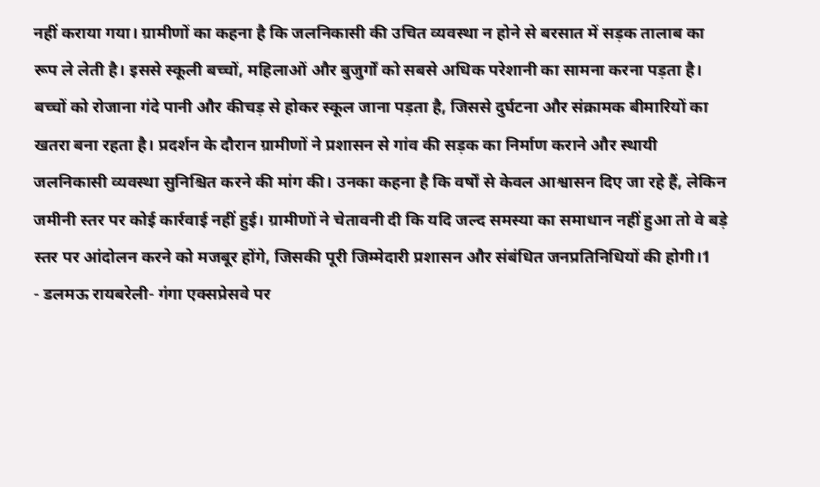नहीं कराया गया। ग्रामीणों का कहना है कि जलनिकासी की उचित व्यवस्था न होने से बरसात में सड़क तालाब का रूप ले लेती है। इससे स्कूली बच्चों, महिलाओं और बुजुर्गों को सबसे अधिक परेशानी का सामना करना पड़ता है। बच्चों को रोजाना गंदे पानी और कीचड़ से होकर स्कूल जाना पड़ता है, जिससे दुर्घटना और संक्रामक बीमारियों का खतरा बना रहता है। प्रदर्शन के दौरान ग्रामीणों ने प्रशासन से गांव की सड़क का निर्माण कराने और स्थायी जलनिकासी व्यवस्था सुनिश्चित करने की मांग की। उनका कहना है कि वर्षों से केवल आश्वासन दिए जा रहे हैं, लेकिन जमीनी स्तर पर कोई कार्रवाई नहीं हुई। ग्रामीणों ने चेतावनी दी कि यदि जल्द समस्या का समाधान नहीं हुआ तो वे बड़े स्तर पर आंदोलन करने को मजबूर होंगे, जिसकी पूरी जिम्मेदारी प्रशासन और संबंधित जनप्रतिनिधियों की होगी।1
- डलमऊ रायबरेली- गंगा एक्सप्रेसवे पर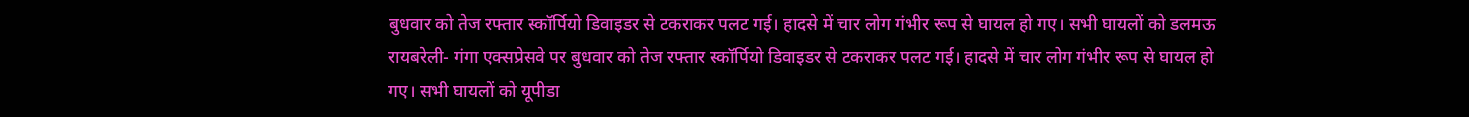बुधवार को तेज रफ्तार स्कॉर्पियो डिवाइडर से टकराकर पलट गई। हादसे में चार लोग गंभीर रूप से घायल हो गए। सभी घायलों को डलमऊ रायबरेली- गंगा एक्सप्रेसवे पर बुधवार को तेज रफ्तार स्कॉर्पियो डिवाइडर से टकराकर पलट गई। हादसे में चार लोग गंभीर रूप से घायल हो गए। सभी घायलों को यूपीडा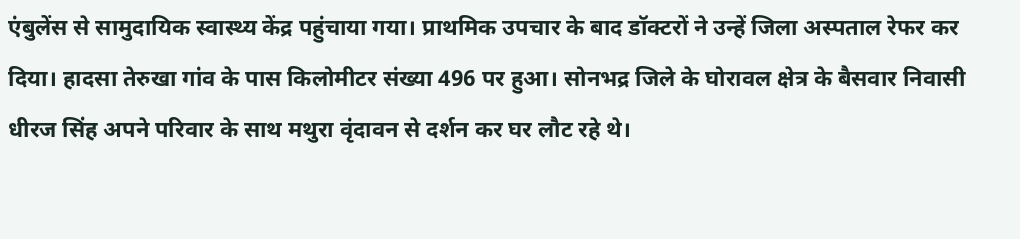एंबुलेंस से सामुदायिक स्वास्थ्य केंद्र पहुंचाया गया। प्राथमिक उपचार के बाद डॉक्टरों ने उन्हें जिला अस्पताल रेफर कर दिया। हादसा तेरुखा गांव के पास किलोमीटर संख्या 496 पर हुआ। सोनभद्र जिले के घोरावल क्षेत्र के बैसवार निवासी धीरज सिंह अपने परिवार के साथ मथुरा वृंदावन से दर्शन कर घर लौट रहे थे।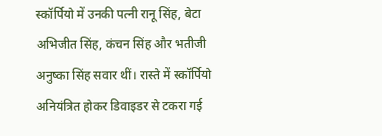स्कॉर्पियो में उनकी पत्नी रानू सिंह, बेटा अभिजीत सिंह, कंचन सिंह और भतीजी अनुष्का सिंह सवार थीं। रास्ते में स्कॉर्पियो अनियंत्रित होकर डिवाइडर से टकरा गई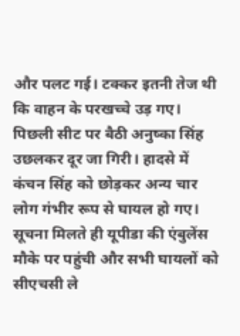और पलट गई। टक्कर इतनी तेज थी कि वाहन के परखच्चे उड़ गए। पिछली सीट पर बैठी अनुष्का सिंह उछलकर दूर जा गिरी। हादसे में कंचन सिंह को छोड़कर अन्य चार लोग गंभीर रूप से घायल हो गए। सूचना मिलते ही यूपीडा की एंबुलेंस मौके पर पहुंची और सभी घायलों को सीएचसी ले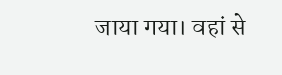जाया गया। वहां से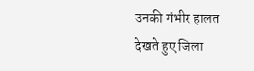उनकी गंभीर हालत देखते हुए जिला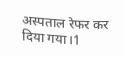अस्पताल रेफर कर दिया गया।1